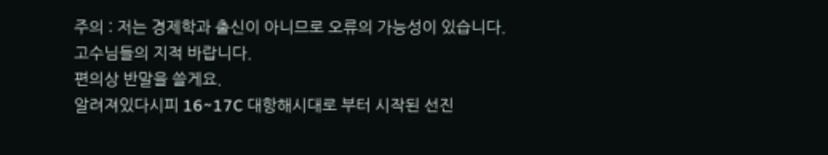주의 : 저는 경제학과 출신이 아니므로 오류의 가능성이 있습니다.
고수님들의 지적 바랍니다.
편의상 반말을 쓸게요.
알려져있다시피 16~17C 대항해시대로 부터 시작된 선진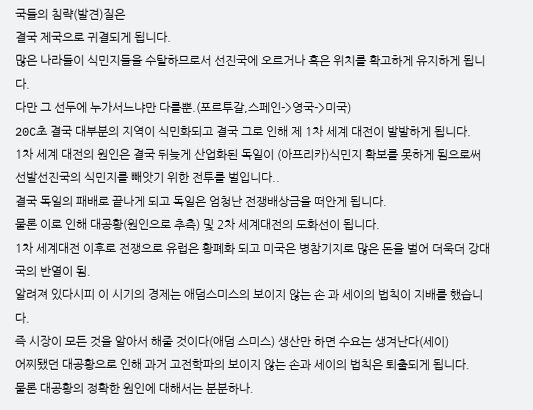국들의 침략(발견)질은
결국 제국으로 귀결되게 됩니다.
많은 나라들이 식민지들을 수탈하므로서 선진국에 오르거나 혹은 위치를 확고하게 유지하게 됩니다.
다만 그 선두에 누가서느냐만 다를뿐.(포르투갈,스페인->영국->미국)
20C초 결국 대부분의 지역이 식민화되고 결국 그로 인해 제 1차 세계 대전이 발발하게 됩니다.
1차 세계 대전의 원인은 결국 뒤늦게 산업화된 독일이 (아프리카)식민지 확보를 못하게 됨으로써
선발선진국의 식민지를 빼앗기 위한 전투를 벌입니다..
결국 독일의 패배로 끝나게 되고 독일은 엄청난 전쟁배상금을 떠안게 됩니다.
물론 이로 인해 대공황(원인으로 추측) 및 2차 세계대전의 도화선이 됩니다.
1차 세계대전 이후로 전쟁으로 유럽은 황폐화 되고 미국은 병참기지로 많은 돈을 벌어 더욱더 강대국의 반열이 됨.
알려져 있다시피 이 시기의 경제는 애덤스미스의 보이지 않는 손 과 세이의 법칙이 지배를 했습니다.
즉 시장이 모든 것을 알아서 해줄 것이다(애덤 스미스) 생산만 하면 수요는 생겨난다(세이)
어찌됐던 대공황으로 인해 과거 고전학파의 보이지 않는 손과 세이의 법칙은 퇴출되게 됩니다.
물론 대공황의 정확한 원인에 대해서는 분분하나.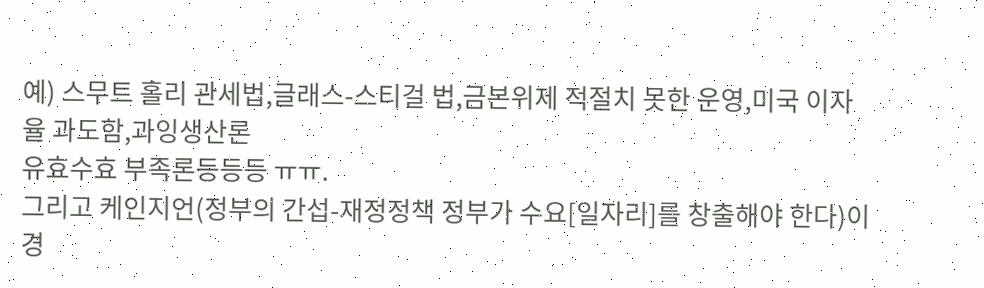예) 스무트 홀리 관세법,글래스-스티걸 법,금본위제 적절치 못한 운영,미국 이자율 과도함,과잉생산론
유효수효 부족론등등등 ㅠㅠ.
그리고 케인지언(정부의 간섭-재정정책 정부가 수요[일자리]를 창출해야 한다)이 경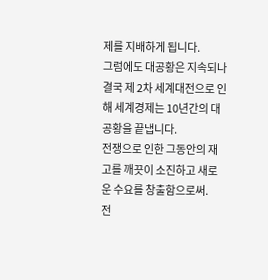제를 지배하게 됩니다.
그럼에도 대공황은 지속되나 결국 제 2차 세계대전으로 인해 세계경제는 10년간의 대공황을 끝냅니다.
전쟁으로 인한 그동안의 재고를 깨끗이 소진하고 새로운 수요를 창출함으로써.
전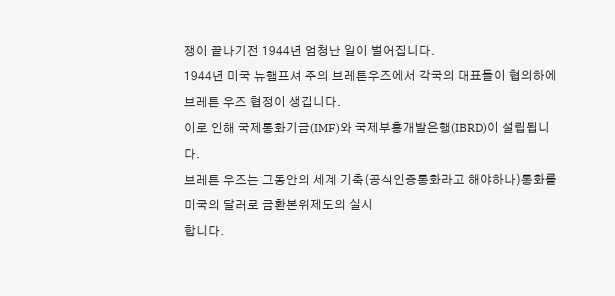쟁이 끝나기전 1944년 엄청난 일이 벌어집니다.
1944년 미국 뉴햄프셔 주의 브레튼우즈에서 각국의 대표들이 협의하에 브레튼 우즈 협정이 생깁니다.
이로 인해 국제통화기금(IMF)와 국제부흥개발은행(IBRD)이 설립됩니다.
브레튼 우즈는 그동안의 세계 기축(공식인증통화라고 해야하나)통화를 미국의 달러로 금환본위제도의 실시
합니다.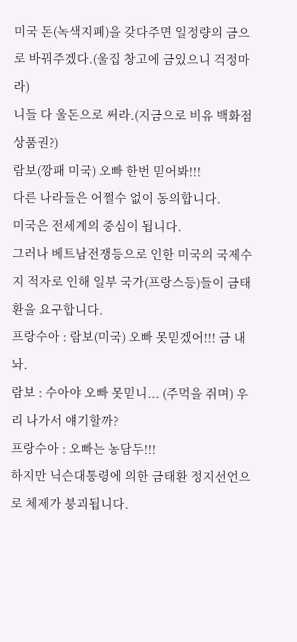미국 돈(녹색지폐)을 갖다주면 일정량의 금으로 바꿔주겠다.(울집 창고에 금있으니 걱정마라)
니들 다 울돈으로 써라.(지금으로 비유 백화점상품권?)
람보(깡패 미국) 오빠 한번 믿어봐!!!
다른 나라들은 어쩔수 없이 동의합니다.
미국은 전세계의 중심이 됩니다.
그러나 베트남전쟁등으로 인한 미국의 국제수지 적자로 인해 일부 국가(프랑스등)들이 금태환을 요구합니다.
프랑수아 : 람보(미국) 오빠 못믿겠어!!! 금 내놔.
람보 : 수아야 오빠 못믿니... (주먹을 쥐며) 우리 나가서 얘기할까?
프랑수아 : 오빠는 농담두!!!
하지만 닉슨대통령에 의한 금태환 정지선언으로 체제가 붕괴됩니다.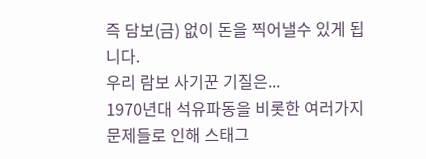즉 담보(금) 없이 돈을 찍어낼수 있게 됩니다.
우리 람보 사기꾼 기질은...
1970년대 석유파동을 비롯한 여러가지 문제들로 인해 스태그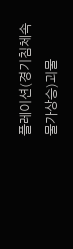플레이션(경기침체속 물가상승)괴물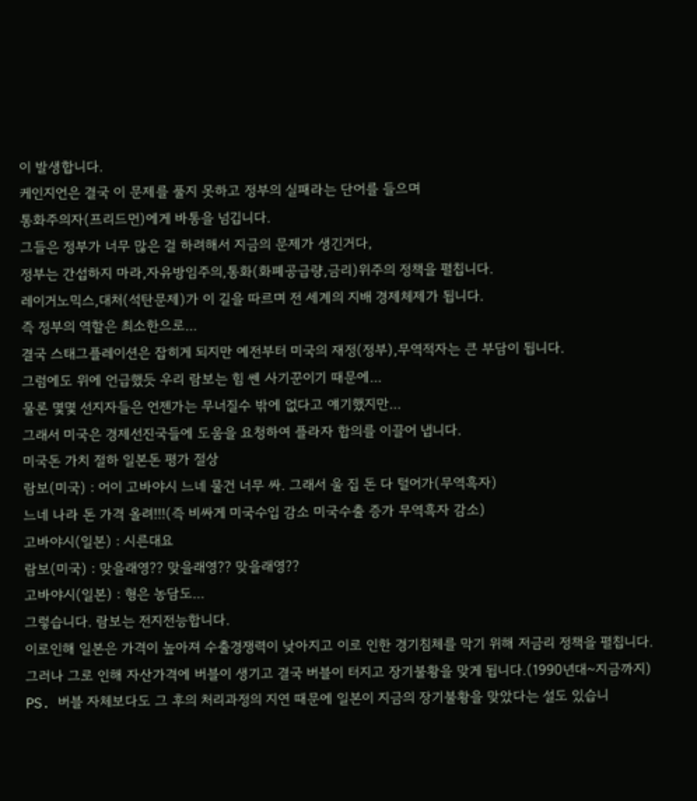이 발생합니다.
케인지언은 결국 이 문제를 풀지 못하고 정부의 실패라는 단어를 들으며
통화주의자(프리드먼)에게 바통을 넘깁니다.
그들은 정부가 너무 많은 걸 하려해서 지금의 문제가 생긴거다,
정부는 간섭하지 마라,자유방임주의,통화(화폐공급량,금리)위주의 정책을 펼칩니다.
레이거노믹스,대처(석탄문제)가 이 길을 따르며 전 세계의 지배 경제체제가 됩니다.
즉 정부의 역할은 최소한으로...
결국 스태그플레이션은 잡히게 되지만 예전부터 미국의 재정(정부),무역적자는 큰 부담이 됩니다.
그럼에도 위에 언급했듯 우리 람보는 힘 쎈 사기꾼이기 때문에...
물론 몇몇 선지자들은 언젠가는 무너질수 밖에 없다고 얘기했지만...
그래서 미국은 경제선진국들에 도움을 요청하여 플라자 합의를 이끌어 냅니다.
미국돈 가치 절하 일본돈 평가 절상
람보(미국) : 어이 고바야시 느네 물건 너무 싸. 그래서 울 집 돈 다 털어가(무역흑자)
느네 나라 돈 가격 올려!!!(즉 비싸게 미국수입 감소 미국수출 증가 무역흑자 감소)
고바야시(일본) : 시른대요
람보(미국) : 맞을래영?? 맞을래영?? 맞을래영??
고바야시(일본) : 형은 농담도...
그렇습니다. 람보는 전지전능합니다.
이로인해 일본은 가격이 높아져 수출경쟁력이 낮아지고 이로 인한 경기침체를 막기 위해 저금리 정책을 펼칩니다.
그러나 그로 인해 자산가격에 버블이 생기고 결국 버블이 터지고 장기불황을 맞게 됩니다.(1990년대~지금까지)
PS. 버블 자체보다도 그 후의 처리과정의 지연 때문에 일본이 지금의 장기불황을 맞았다는 설도 있습니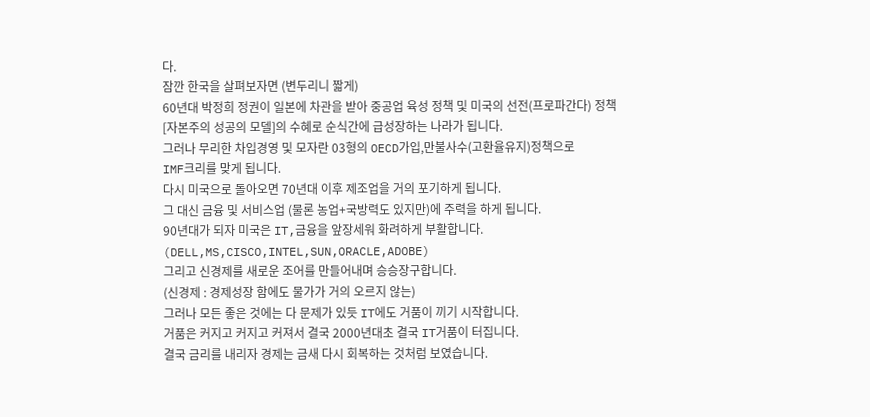다.
잠깐 한국을 살펴보자면 (변두리니 짧게)
60년대 박정희 정권이 일본에 차관을 받아 중공업 육성 정책 및 미국의 선전(프로파간다) 정책
[자본주의 성공의 모델]의 수혜로 순식간에 급성장하는 나라가 됩니다.
그러나 무리한 차입경영 및 모자란 03형의 OECD가입,만불사수(고환율유지)정책으로
IMF크리를 맞게 됩니다.
다시 미국으로 돌아오면 70년대 이후 제조업을 거의 포기하게 됩니다.
그 대신 금융 및 서비스업 (물론 농업+국방력도 있지만)에 주력을 하게 됩니다.
90년대가 되자 미국은 IT,금융을 앞장세워 화려하게 부활합니다.
(DELL,MS,CISCO,INTEL,SUN,ORACLE,ADOBE)
그리고 신경제를 새로운 조어를 만들어내며 승승장구합니다.
(신경제 : 경제성장 함에도 물가가 거의 오르지 않는)
그러나 모든 좋은 것에는 다 문제가 있듯 IT에도 거품이 끼기 시작합니다.
거품은 커지고 커지고 커져서 결국 2000년대초 결국 IT거품이 터집니다.
결국 금리를 내리자 경제는 금새 다시 회복하는 것처럼 보였습니다.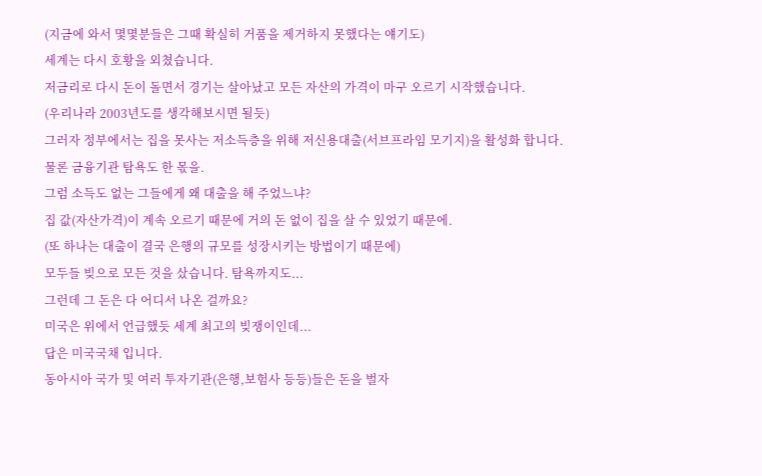(지금에 와서 몇몇분들은 그때 확실히 거품을 제거하지 못했다는 얘기도)
세계는 다시 호황을 외쳤습니다.
저금리로 다시 돈이 돌면서 경기는 살아났고 모든 자산의 가격이 마구 오르기 시작했습니다.
(우리나라 2003년도를 생각해보시면 될듯)
그러자 정부에서는 집을 못사는 저소득층을 위해 저신용대출(서브프라임 모기지)을 활성화 합니다.
물론 금융기관 탐욕도 한 몫을.
그럼 소득도 없는 그들에게 왜 대출을 해 주었느냐?
집 값(자산가격)이 계속 오르기 때문에 거의 돈 없이 집을 살 수 있었기 때문에.
(또 하나는 대출이 결국 은행의 규모를 성장시키는 방법이기 때문에)
모두들 빚으로 모든 것을 샀습니다. 탐욕까지도...
그런데 그 돈은 다 어디서 나온 걸까요?
미국은 위에서 언급했듯 세계 최고의 빚쟁이인데...
답은 미국국채 입니다.
동아시아 국가 및 여러 투자기관(은행,보험사 등등)들은 돈을 벌자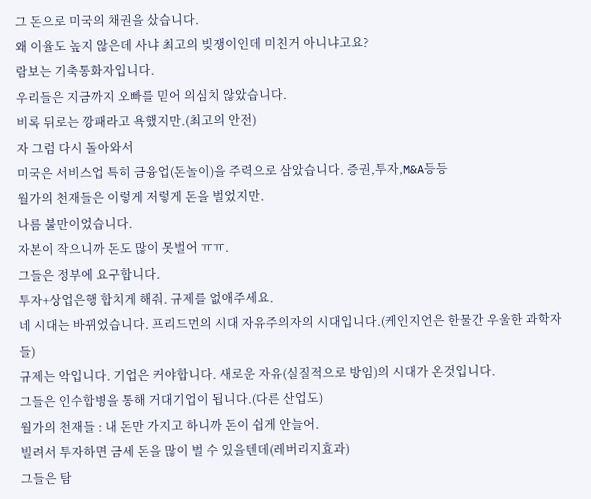그 돈으로 미국의 채권을 샀습니다.
왜 이율도 높지 않은데 사냐 최고의 빚쟁이인데 미친거 아니냐고요?
람보는 기축통화자입니다.
우리들은 지금까지 오빠를 믿어 의심치 않았습니다.
비록 뒤로는 깡패라고 욕했지만.(최고의 안전)
자 그럼 다시 돌아와서
미국은 서비스업 특히 금융업(돈놀이)을 주력으로 삼았습니다. 증권,투자,M&A등등
월가의 천재들은 이렇게 저렇게 돈을 벌었지만.
나름 불만이었습니다.
자본이 작으니까 돈도 많이 못벌어 ㅠㅠ.
그들은 정부에 요구합니다.
투자+상업은행 합치게 해줘. 규제를 없애주세요.
네 시대는 바뀌었습니다. 프리드먼의 시대 자유주의자의 시대입니다.(케인지언은 한물간 우울한 과학자들)
규제는 악입니다. 기업은 커야합니다. 새로운 자유(실질적으로 방임)의 시대가 온것입니다.
그들은 인수합병을 통해 거대기업이 됩니다.(다른 산업도)
월가의 천재들 : 내 돈만 가지고 하니까 돈이 쉽게 안늘어.
빌려서 투자하면 금세 돈을 많이 벌 수 있을텐데(레버리지효과)
그들은 탐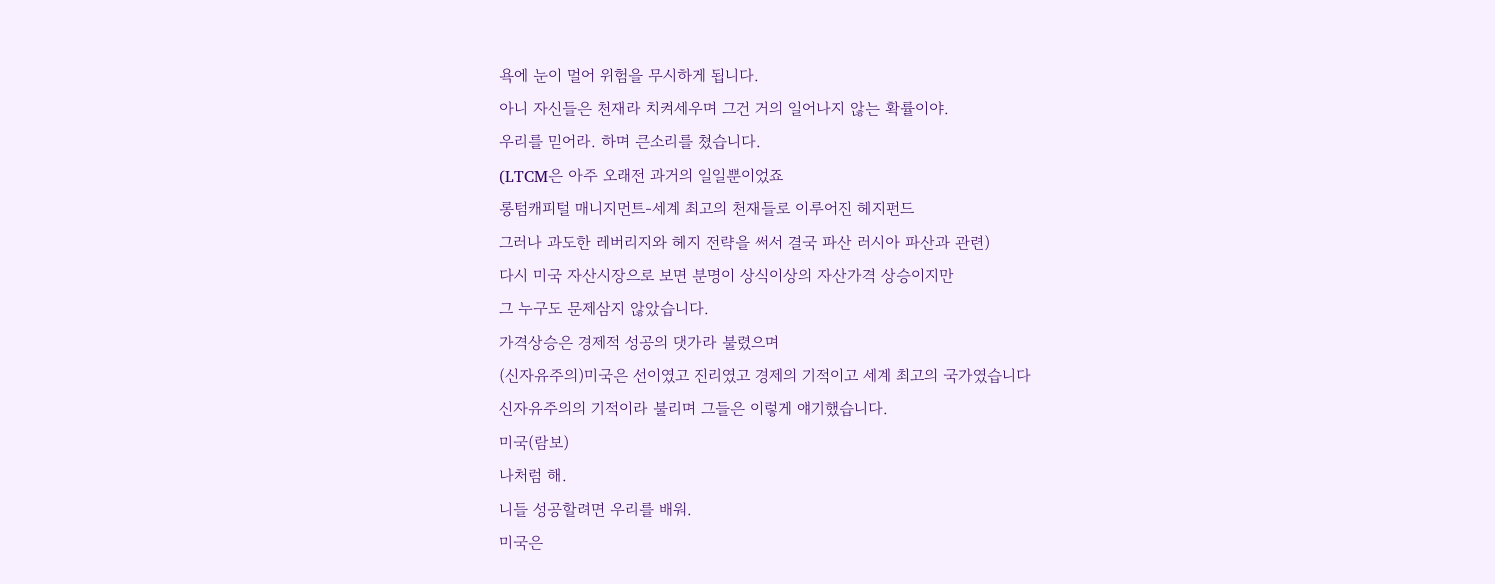욕에 눈이 멀어 위험을 무시하게 됩니다.
아니 자신들은 천재라 치켜세우며 그건 거의 일어나지 않는 확률이야.
우리를 믿어라. 하며 큰소리를 쳤습니다.
(LTCM은 아주 오래전 과거의 일일뿐이었죠
롱텀캐피털 매니지먼트-세계 최고의 천재들로 이루어진 헤지펀드
그러나 과도한 레버리지와 헤지 전략을 써서 결국 파산 러시아 파산과 관련)
다시 미국 자산시장으로 보면 분명이 상식이상의 자산가격 상승이지만
그 누구도 문제삼지 않았습니다.
가격상승은 경제적 성공의 댓가라 불렸으며
(신자유주의)미국은 선이였고 진리였고 경제의 기적이고 세계 최고의 국가였습니다
신자유주의의 기적이라 불리며 그들은 이렇게 얘기했습니다.
미국(람보)
나처럼 해.
니들 성공할려면 우리를 배워.
미국은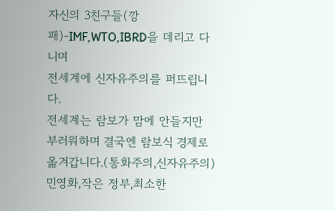자신의 3친구들(깡패)-IMF,WTO,IBRD을 데리고 다니며
전세계에 신자유주의를 퍼뜨립니다.
전세계는 람보가 맘에 안들지만 부러워하며 결국엔 람보식 경제로 옮겨갑니다.(통화주의,신자유주의)
민영화,작은 정부,최소한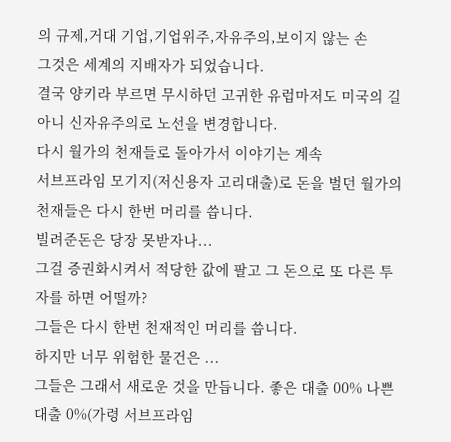의 규제,거대 기업,기업위주,자유주의,보이지 않는 손
그것은 세계의 지배자가 되었습니다.
결국 양키라 부르면 무시하던 고귀한 유럽마저도 미국의 길 아니 신자유주의로 노선을 변경합니다.
다시 월가의 천재들로 돌아가서 이야기는 계속
서브프라임 모기지(저신용자 고리대출)로 돈을 벌던 월가의 천재들은 다시 한번 머리를 씁니다.
빌려준돈은 당장 못받자나...
그걸 증권화시켜서 적당한 값에 팔고 그 돈으로 또 다른 투자를 하면 어떨까?
그들은 다시 한번 천재적인 머리를 씁니다.
하지만 너무 위험한 물건은 ...
그들은 그래서 새로운 것을 만듭니다. 좋은 대출 00% 나쁜 대출 0%(가령 서브프라임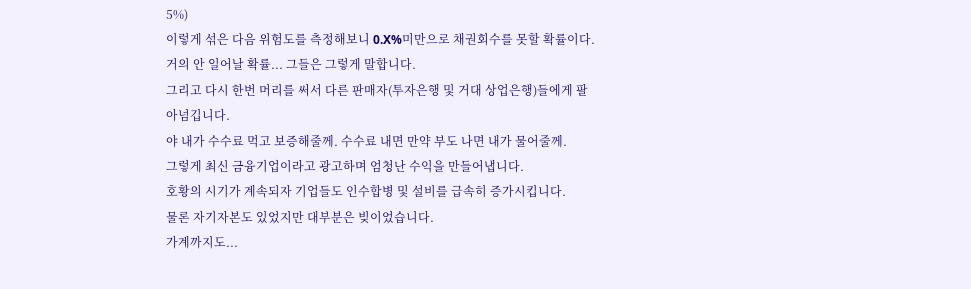5%)
이렇게 섞은 다음 위험도를 측정해보니 0.X%미만으로 채권회수를 못할 확률이다.
거의 안 일어날 확률... 그들은 그렇게 말합니다.
그리고 다시 한번 머리를 써서 다른 판매자(투자은행 및 거대 상업은행)들에게 팔아넘깁니다.
야 내가 수수료 먹고 보증해줄께. 수수료 내면 만약 부도 나면 내가 물어줄께.
그렇게 최신 금융기업이라고 광고하며 엄청난 수익을 만들어냅니다.
호황의 시기가 계속되자 기업들도 인수합병 및 설비를 급속히 증가시킵니다.
물론 자기자본도 있었지만 대부분은 빚이었습니다.
가계까지도...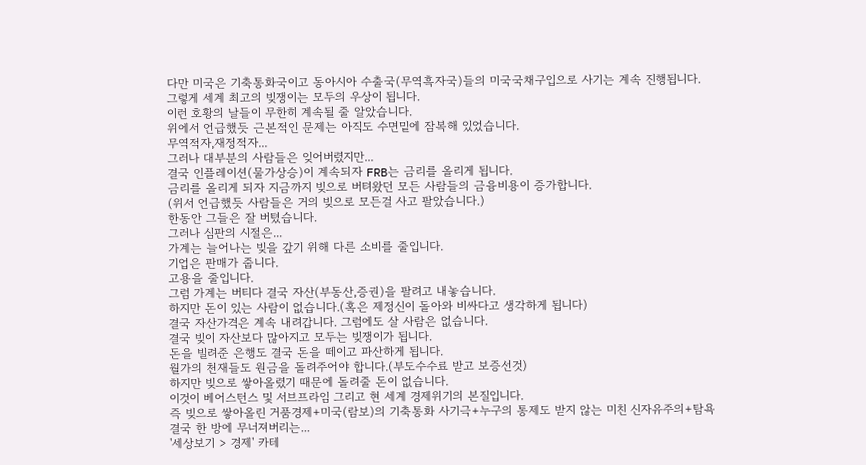다만 미국은 기축통화국이고 동아시아 수출국(무역흑자국)들의 미국국채구입으로 사기는 계속 진행됩니다.
그렇게 세계 최고의 빚쟁이는 모두의 우상이 됩니다.
이런 호황의 날들이 무한히 계속될 줄 알았습니다.
위에서 언급했듯 근본적인 문제는 아직도 수면밑에 잠복해 있었습니다.
무역적자,재정적자...
그러나 대부분의 사람들은 잊어버렸지만...
결국 인플레이션(물가상승)이 계속되자 FRB는 금리를 올리게 됩니다.
금리를 올리게 되자 지금까지 빚으로 버텨왔던 모든 사람들의 금융비용이 증가합니다.
(위서 언급했듯 사람들은 거의 빚으로 모든걸 사고 팔았습니다.)
한동안 그들은 잘 버텼습니다.
그러나 심판의 시절은...
가계는 늘어나는 빚을 갚기 위해 다른 소비를 줄입니다.
기업은 판매가 줍니다.
고용을 줄입니다.
그럼 가계는 버티다 결국 자산(부동산,증권)을 팔려고 내놓습니다.
하지만 돈이 있는 사람이 없습니다.(혹은 제정신이 돌아와 비싸다고 생각하게 됩니다)
결국 자산가격은 계속 내려갑니다. 그럼에도 살 사람은 없습니다.
결국 빚이 자산보다 많아지고 모두는 빚쟁이가 됩니다.
돈을 빌려준 은행도 결국 돈을 떼이고 파산하게 됩니다.
월가의 천재들도 원금을 돌려주어야 합니다.(부도수수료 받고 보증선것)
하지만 빚으로 쌓아올렸기 때문에 돌려줄 돈이 없습니다.
이것이 베어스턴스 및 서브프라임 그리고 현 세계 경제위기의 본질입니다.
즉 빚으로 쌓아올린 거품경제+미국(람보)의 기축통화 사기극+누구의 통제도 받지 않는 미친 신자유주의+탐욕
결국 한 방에 무너져버리는...
'세상보기 > 경제' 카테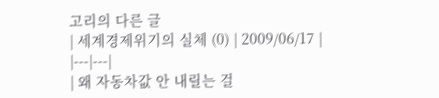고리의 다른 글
| 세계경제위기의 실체 (0) | 2009/06/17 |
|---|---|
| 왜 자동차값 안 내릴는 걸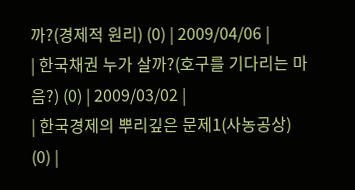까?(경제적 원리) (0) | 2009/04/06 |
| 한국채권 누가 살까?(호구를 기다리는 마음?) (0) | 2009/03/02 |
| 한국경제의 뿌리깊은 문제1(사농공상) (0) |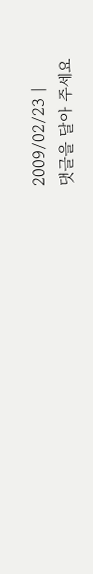2009/02/23 |
댓글을 달아 주세요